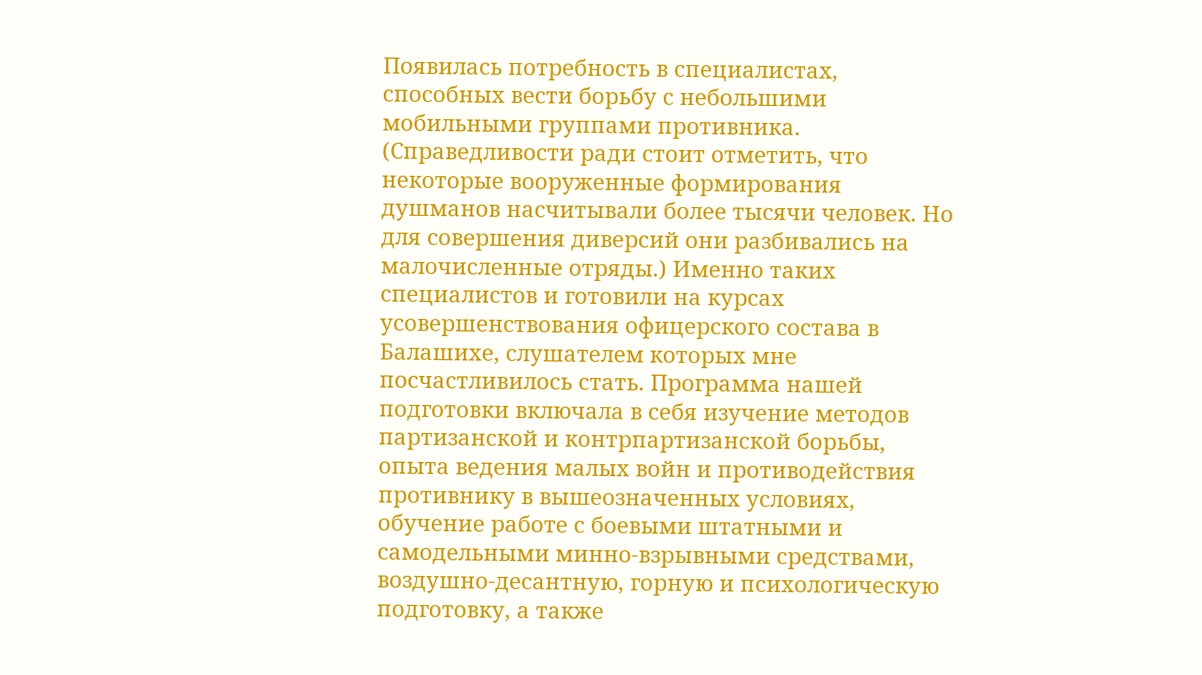Появилась потребность в специалистах, способных вести борьбу с небольшими мобильными группами противника. (Справедливости ради стоит отметить, что некоторые вооруженные формирования душманов насчитывали более тысячи человек. Но для совершения диверсий они разбивались на малочисленные отряды.) Именно таких специалистов и готовили на курсах усовершенствования офицерского состава в Балашихе, слушателем которых мне посчастливилось стать. Программа нашей подготовки включала в себя изучение методов партизанской и контрпартизанской борьбы, опыта ведения малых войн и противодействия противнику в вышеозначенных условиях, обучение работе с боевыми штатными и самодельными минно-взрывными средствами, воздушно-десантную, горную и психологическую подготовку, а также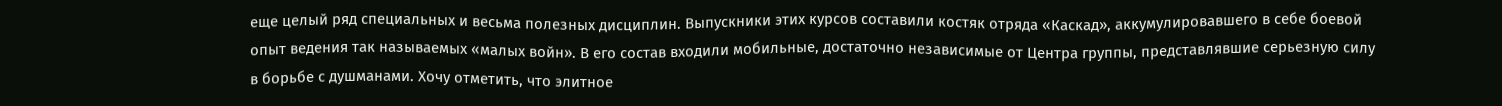еще целый ряд специальных и весьма полезных дисциплин. Выпускники этих курсов составили костяк отряда «Каскад», аккумулировавшего в себе боевой опыт ведения так называемых «малых войн». В его состав входили мобильные, достаточно независимые от Центра группы, представлявшие серьезную силу в борьбе с душманами. Хочу отметить, что элитное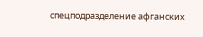спецподразделение афганских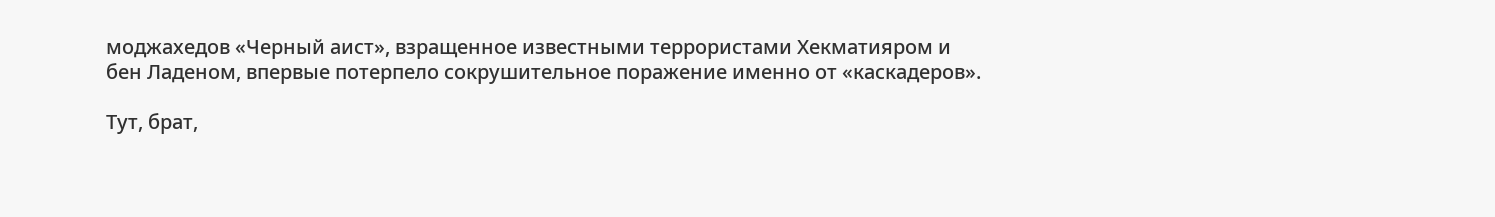моджахедов «Черный аист», взращенное известными террористами Хекматияром и бен Ладеном, впервые потерпело сокрушительное поражение именно от «каскадеров».

Тут, брат,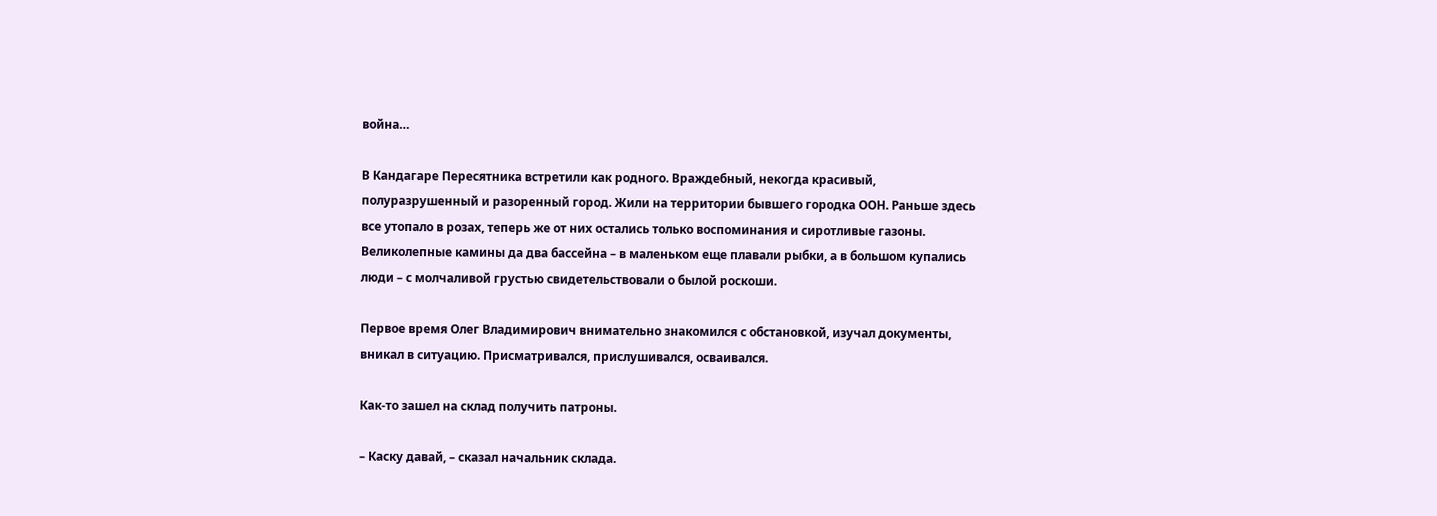война…

В Кандагаре Пересятника встретили как родного. Враждебный, некогда красивый, полуразрушенный и разоренный город. Жили на территории бывшего городка ООН. Раньше здесь все утопало в розах, теперь же от них остались только воспоминания и сиротливые газоны. Великолепные камины да два бассейна – в маленьком еще плавали рыбки, а в большом купались люди – с молчаливой грустью свидетельствовали о былой роскоши.

Первое время Олег Владимирович внимательно знакомился с обстановкой, изучал документы, вникал в ситуацию. Присматривался, прислушивался, осваивался.

Как-то зашел на склад получить патроны.

– Каску давай, – сказал начальник склада.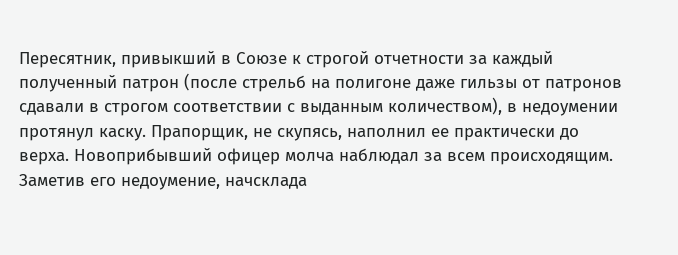Пересятник, привыкший в Союзе к строгой отчетности за каждый полученный патрон (после стрельб на полигоне даже гильзы от патронов сдавали в строгом соответствии с выданным количеством), в недоумении протянул каску. Прапорщик, не скупясь, наполнил ее практически до верха. Новоприбывший офицер молча наблюдал за всем происходящим. Заметив его недоумение, начсклада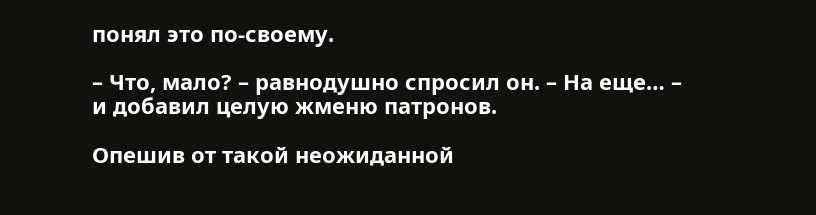понял это по-своему.

– Что, мало? – равнодушно спросил он. – На еще… – и добавил целую жменю патронов.

Опешив от такой неожиданной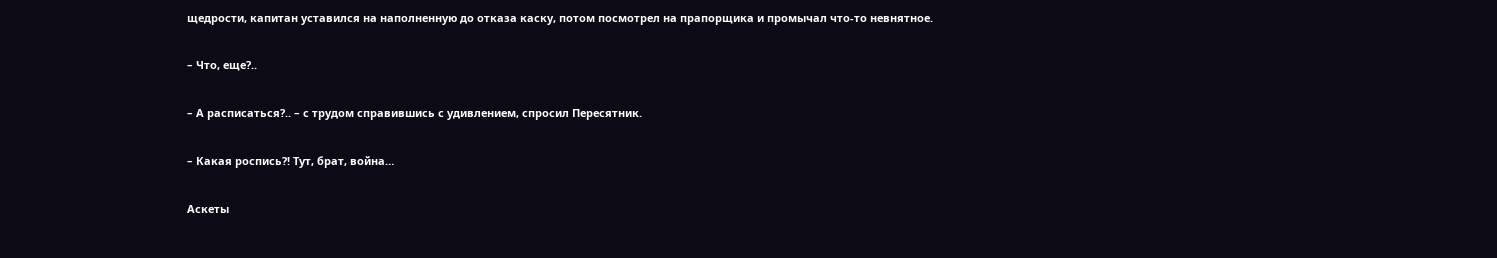щедрости, капитан уставился на наполненную до отказа каску, потом посмотрел на прапорщика и промычал что-то невнятное.

– Что, еще?..

– А расписаться?.. – с трудом справившись с удивлением, спросил Пересятник.

– Какая роспись?! Тут, брат, война…

Аскеты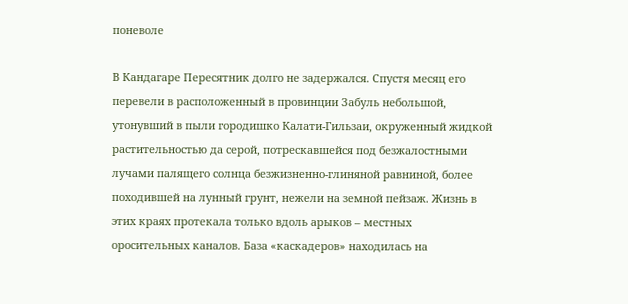поневоле

В Кандагаре Пересятник долго не задержался. Спустя месяц его перевели в расположенный в провинции Забуль небольшой, утонувший в пыли городишко Калати-Гильзаи, окруженный жидкой растительностью да серой, потрескавшейся под безжалостными лучами палящего солнца безжизненно-глиняной равниной, более походившей на лунный грунт, нежели на земной пейзаж. Жизнь в этих краях протекала только вдоль арыков – местных оросительных каналов. База «каскадеров» находилась на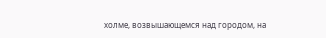холме, возвышающемся над городом, на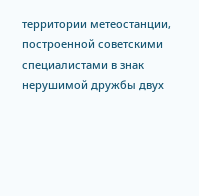территории метеостанции, построенной советскими специалистами в знак нерушимой дружбы двух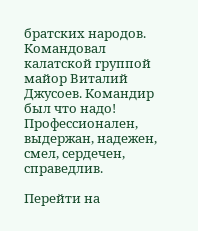братских народов. Командовал калатской группой майор Виталий Джусоев. Командир был что надо! Профессионален, выдержан, надежен, смел, сердечен, справедлив.

Перейти на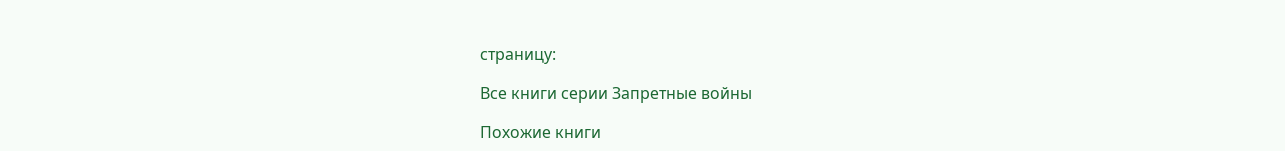страницу:

Все книги серии Запретные войны

Похожие книги